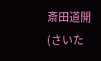斎田道開(さいた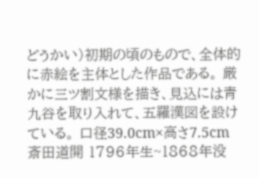どうかい)初期の頃のもので、全体的に赤絵を主体とした作品である。 厳かに三ツ割文様を描き、見込には青九谷を取り入れて、五羅漢図を設けている。 口径39.0cm×高さ7.5cm 斎田道開 1796年生~1868年没